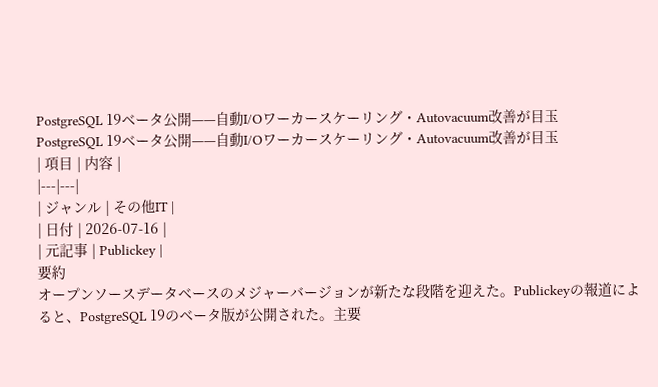PostgreSQL 19ベータ公開——自動I/Oワーカースケーリング・Autovacuum改善が目玉
PostgreSQL 19ベータ公開——自動I/Oワーカースケーリング・Autovacuum改善が目玉
| 項目 | 内容 |
|---|---|
| ジャンル | その他IT |
| 日付 | 2026-07-16 |
| 元記事 | Publickey |
要約
オープンソースデータベースのメジャーバージョンが新たな段階を迎えた。Publickeyの報道によると、PostgreSQL 19のベータ版が公開された。主要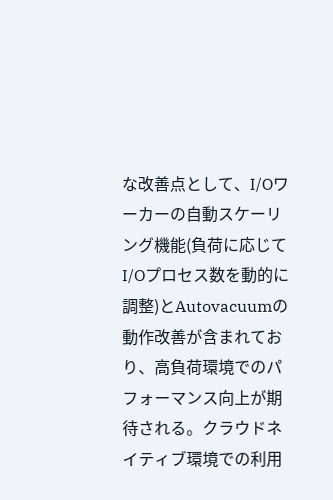な改善点として、I/Oワーカーの自動スケーリング機能(負荷に応じてI/Oプロセス数を動的に調整)とAutovacuumの動作改善が含まれており、高負荷環境でのパフォーマンス向上が期待される。クラウドネイティブ環境での利用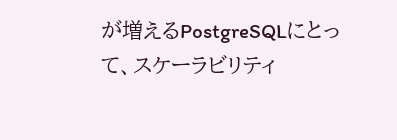が増えるPostgreSQLにとって、スケーラビリティ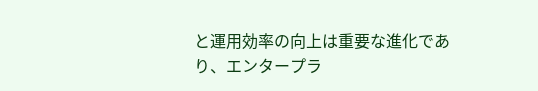と運用効率の向上は重要な進化であり、エンタープラ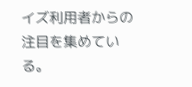イズ利用者からの注目を集めている。